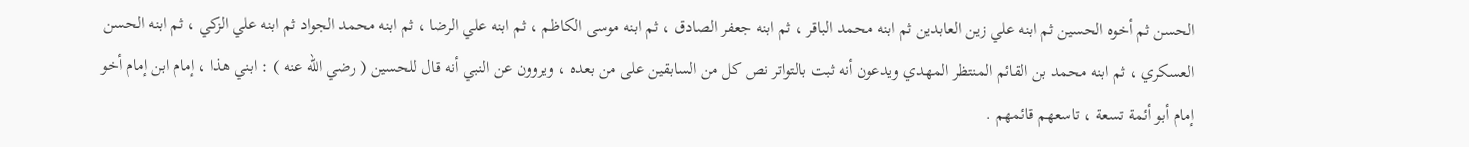الحسن ثم أخوه الحسين ثم ابنه علي زين العابدين ثم ابنه محمد الباقر ، ثم ابنه جعفر الصادق ، ثم ابنه موسى الكاظم ، ثم ابنه علي الرضا ، ثم ابنه محمد الجواد ثم ابنه علي الزكي ، ثم ابنه الحسن العسكري ، ثم ابنه محمد بن القائم المنتظر المهدي ويدعون أنه ثبت بالتواتر نص كل من السابقين على من بعده ، ويروون عن النبي أنه قال للحسين ( رضي اللّه عنه ) : ابني هذا ، إمام ابن إمام أخو إمام أبو أئمة تسعة ، تاسعهم قائمهم .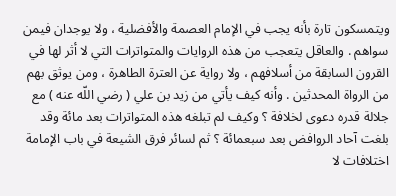ويتمسكون تارة بأنه يجب في الإمام العصمة والأفضلية ، ولا يوجدان فيمن سواهم . والعاقل يتعجب من هذه الروايات والمتواترات التي لا أثر لها في القرون السابقة من أسلافهم ، ولا رواية عن العترة الطاهرة ، ومن يوثق بهم من الرواة المحدثين . وأنه كيف يأتي من زيد بن علي ( رضي اللّه عنه ) مع جلالة قدره دعوى لخلافة ؟ وكيف لم تبلغه هذه المتواترات بعد مائة وقد بلغت آحاد الروافض بعد سبعمائة ؟ ثم لسائر فرق الشيعة في باب الإمامة اختلافات لا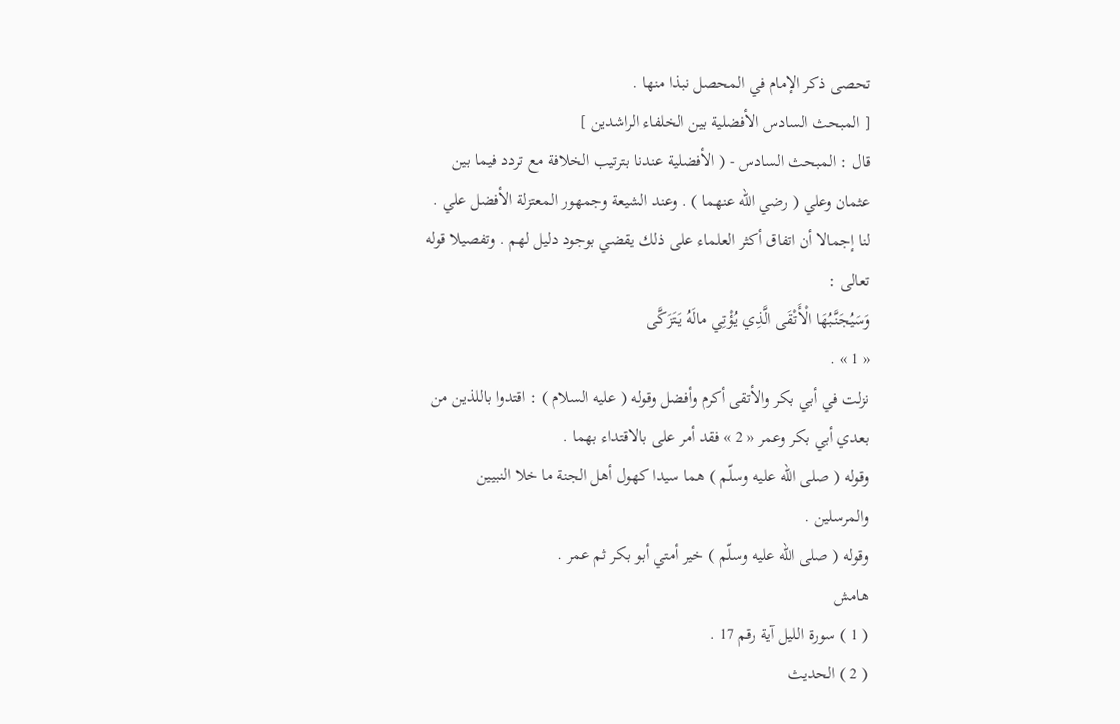تحصى ذكر الإمام في المحصل نبذا منها .
[ المبحث السادس الأفضلية بين الخلفاء الراشدين ]
قال : المبحث السادس - ( الأفضلية عندنا بترتيب الخلافة مع تردد فيما بين عثمان وعلي ( رضي اللّه عنهما ) . وعند الشيعة وجمهور المعتزلة الأفضل علي . لنا إجمالا أن اتفاق أكثر العلماء على ذلك يقضي بوجود دليل لهم . وتفصيلا قوله تعالى :
وَسَيُجَنَّبُهَا الْأَتْقَى الَّذِي يُؤْتِي مالَهُ يَتَزَكَّى
« 1 » .
نزلت في أبي بكر والأتقى أكرم وأفضل وقوله ( عليه السلام ) : اقتدوا باللذين من بعدي أبي بكر وعمر « 2 » فقد أمر على بالاقتداء بهما .
وقوله ( صلى اللّه عليه وسلّم ) هما سيدا كهول أهل الجنة ما خلا النبيين والمرسلين .
وقوله ( صلى اللّه عليه وسلّم ) خير أمتي أبو بكر ثم عمر .
هامش
( 1 ) سورة الليل آية رقم 17 .
( 2 ) الحديث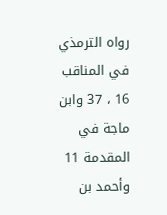رواه الترمذي في المناقب 16 ، 37 وابن ماجة في المقدمة 11 وأحمد بن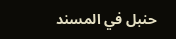حنبل في المسند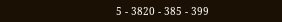5 - 3820 - 385 - 399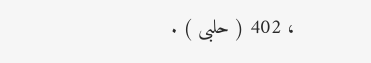، 402 ( حلبى ) .